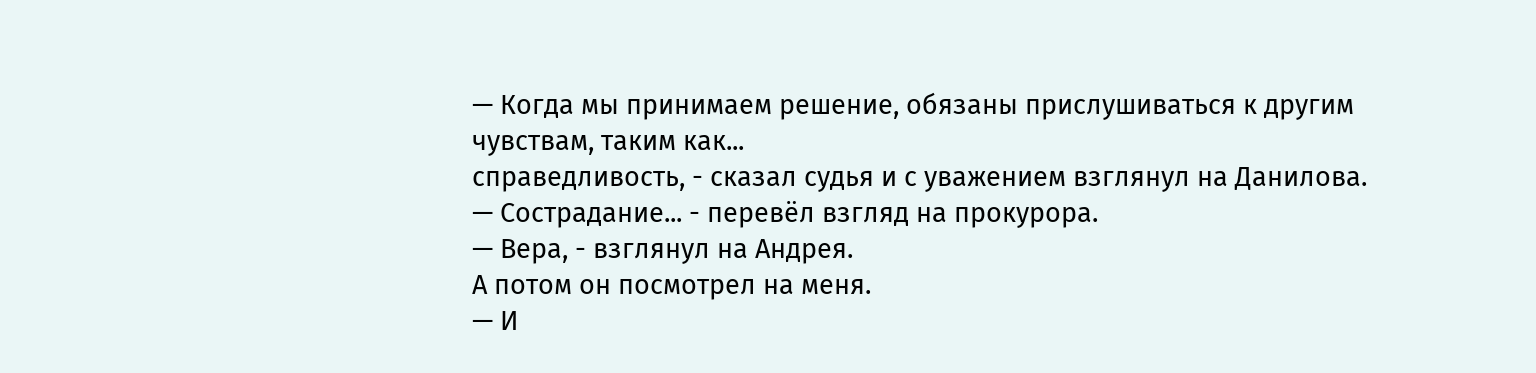— Когда мы принимаем решение, обязаны прислушиваться к другим чувствам, таким как...
справедливость, - сказал судья и с уважением взглянул на Данилова.
— Сострадание... - перевёл взгляд на прокурора.
— Вера, - взглянул на Андрея.
А потом он посмотрел на меня.
— И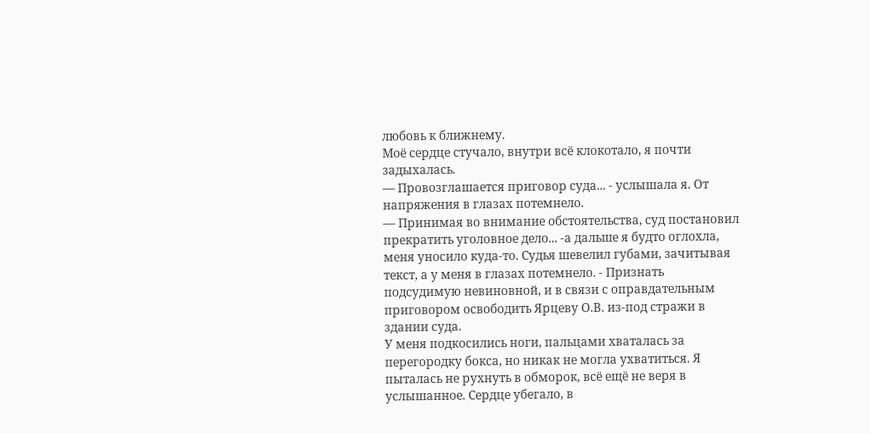любовь к ближнему.
Моё сердце стучало, внутри всё клокотало, я почти задыхалась.
— Провозглашается приговор суда... - услышала я. От напряжения в глазах потемнело.
— Принимая во внимание обстоятельства, суд постановил прекратить уголовное дело... -а дальше я будто оглохла, меня уносило куда-то. Судья шевелил губами, зачитывая текст, а у меня в глазах потемнело. - Признать подсудимую невиновной, и в связи с оправдательным приговором освободить Ярцеву О.В. из-под стражи в здании суда.
У меня подкосились ноги, пальцами хваталась за перегородку бокса, но никак не могла ухватиться. Я пыталась не рухнуть в обморок, всё ещё не веря в услышанное. Сердце убегало, в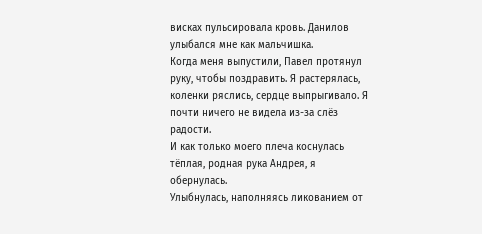висках пульсировала кровь. Данилов улыбался мне как мальчишка.
Когда меня выпустили, Павел протянул руку, чтобы поздравить. Я растерялась, коленки ряслись, сердце выпрыгивало. Я почти ничего не видела из-за слёз радости.
И как только моего плеча коснулась тёплая, родная рука Андрея, я обернулась.
Улыбнулась, наполняясь ликованием от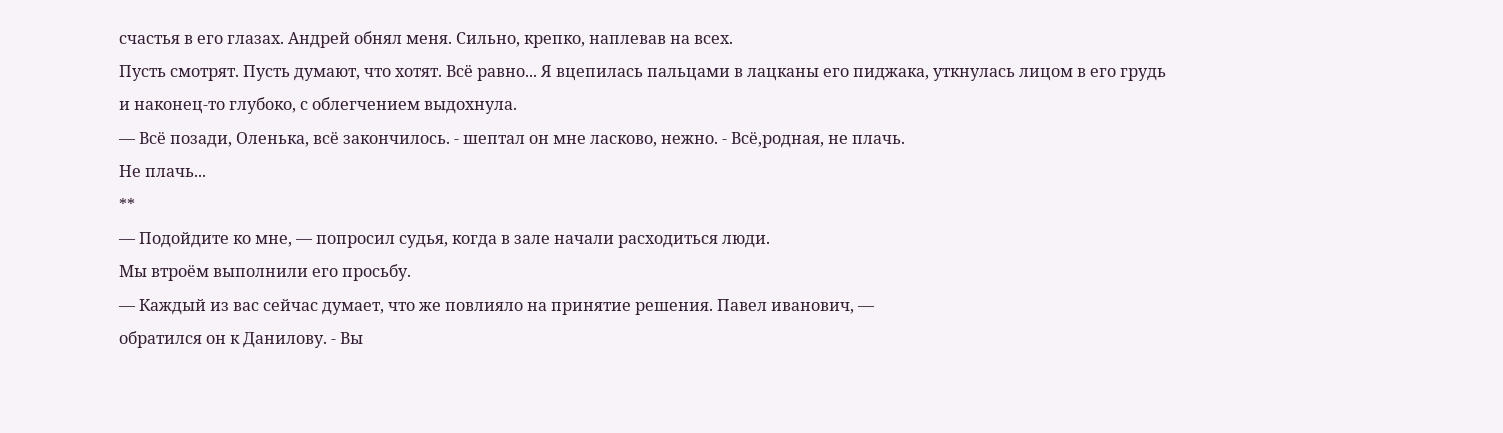счастья в его глазах. Андрей обнял меня. Сильно, крепко, наплевав на всех.
Пусть смотрят. Пусть думают, что хотят. Всё равно... Я вцепилась пальцами в лацканы его пиджака, уткнулась лицом в его грудь и наконец-то глубоко, с облегчением выдохнула.
— Всё позади, Оленька, всё закончилось. - шептал он мне ласково, нежно. - Всё,родная, не плачь.
Не плачь...
**
— Подойдите ко мне, — попросил судья, когда в зале начали расходиться люди.
Мы втроём выполнили его просьбу.
— Каждый из вас сейчас думает, что же повлияло на принятие решения. Павел иванович, —
обратился он к Данилову. - Вы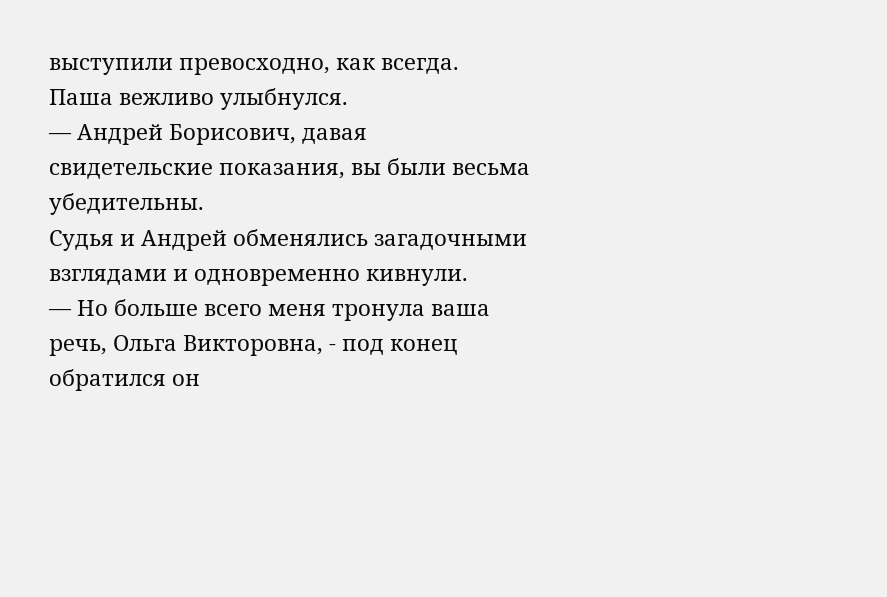выступили превосходно, как всегда.
Паша вежливо улыбнулся.
— Андрей Борисович, давая свидетельские показания, вы были весьма убедительны.
Судья и Андрей обменялись загадочными взглядами и одновременно кивнули.
— Но больше всего меня тронула ваша речь, Ольга Викторовна, - под конец обратился он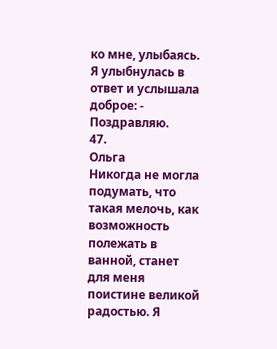ко мне, улыбаясь. Я улыбнулась в ответ и услышала доброе: - Поздравляю.
47.
Ольга
Никогда не могла подумать, что такая мелочь, как возможность полежать в ванной, станет для меня поистине великой радостью. Я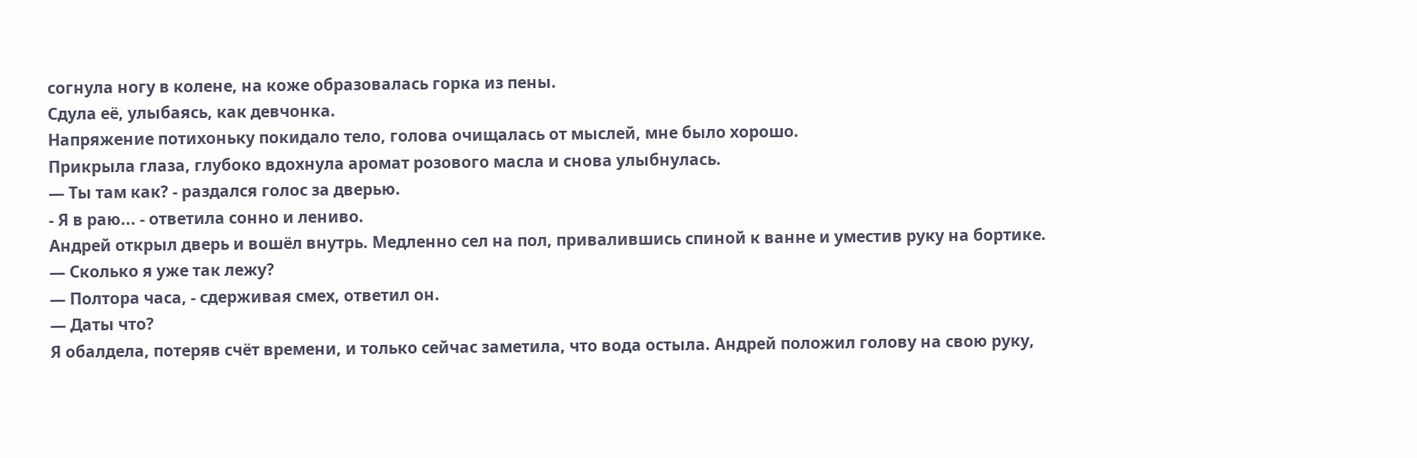согнула ногу в колене, на коже образовалась горка из пены.
Сдула её, улыбаясь, как девчонка.
Напряжение потихоньку покидало тело, голова очищалась от мыслей, мне было хорошо.
Прикрыла глаза, глубоко вдохнула аромат розового масла и снова улыбнулась.
— Ты там как? - раздался голос за дверью.
- Я в раю... - ответила сонно и лениво.
Андрей открыл дверь и вошёл внутрь. Медленно сел на пол, привалившись спиной к ванне и уместив руку на бортике.
— Сколько я уже так лежу?
— Полтора часа, - сдерживая смех, ответил он.
— Даты что?
Я обалдела, потеряв счёт времени, и только сейчас заметила, что вода остыла. Андрей положил голову на свою руку,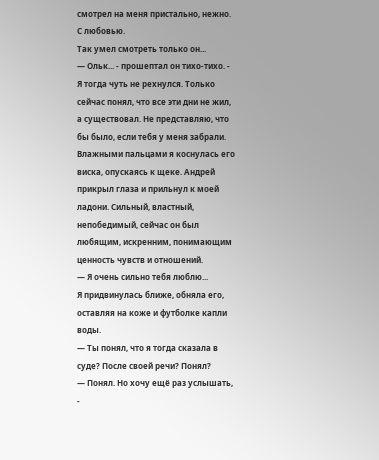смотрел на меня пристально, нежно. С любовью.
Так умел смотреть только он...
— Ольк... - прошептал он тихо-тихо. - Я тогда чуть не рехнулся. Только сейчас понял, что все эти дни не жил, а существовал. Не представляю, что бы было, если тебя у меня забрали.
Влажными пальцами я коснулась его виска, опускаясь к щеке. Андрей прикрыл глаза и прильнул к моей ладони. Сильный, властный, непобедимый, сейчас он был любящим, искренним, понимающим ценность чувств и отношений.
— Я очень сильно тебя люблю...
Я придвинулась ближе, обняла его, оставляя на коже и футболке капли воды.
— Ты понял, что я тогда сказала в суде? После своей речи? Понял?
— Понял. Но хочу ещё раз услышать, -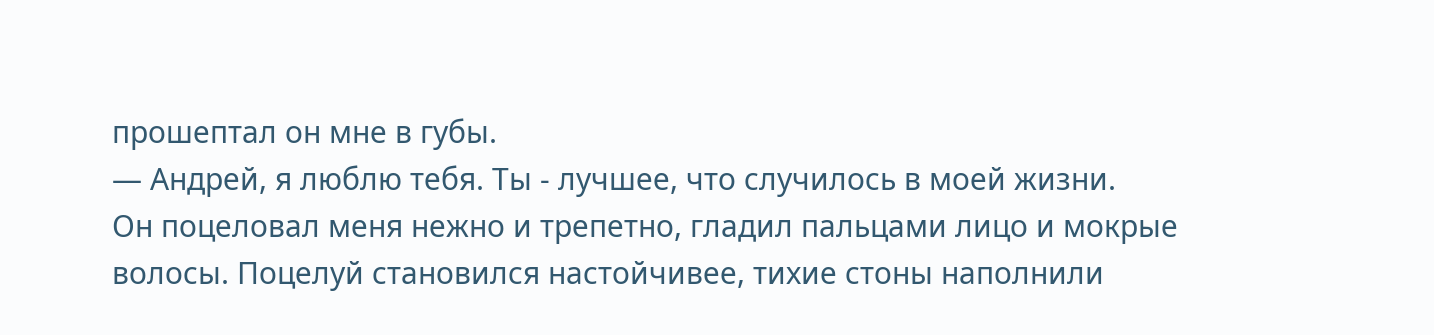прошептал он мне в губы.
— Андрей, я люблю тебя. Ты - лучшее, что случилось в моей жизни.
Он поцеловал меня нежно и трепетно, гладил пальцами лицо и мокрые волосы. Поцелуй становился настойчивее, тихие стоны наполнили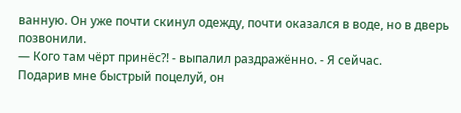ванную. Он уже почти скинул одежду, почти оказался в воде, но в дверь позвонили.
— Кого там чёрт принёс?! - выпалил раздражённо. - Я сейчас.
Подарив мне быстрый поцелуй, он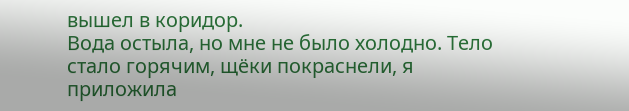вышел в коридор.
Вода остыла, но мне не было холодно. Тело стало горячим, щёки покраснели, я приложила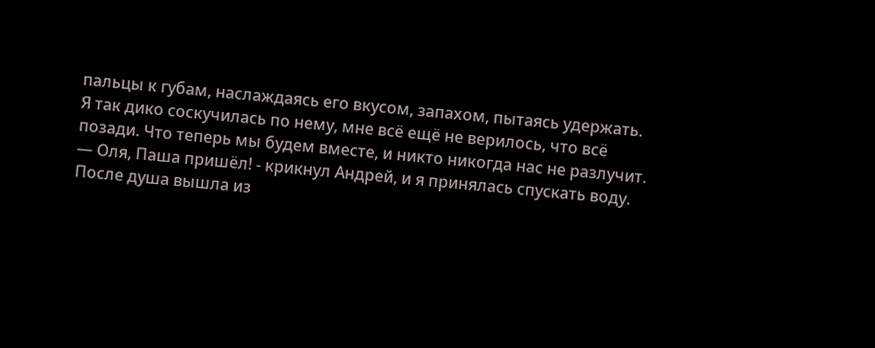пальцы к губам, наслаждаясь его вкусом, запахом, пытаясь удержать.
Я так дико соскучилась по нему, мне всё ещё не верилось, что всё позади. Что теперь мы будем вместе, и никто никогда нас не разлучит.
— Оля, Паша пришёл! - крикнул Андрей, и я принялась спускать воду.
После душа вышла из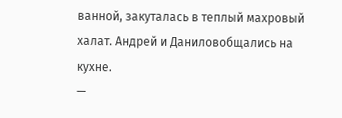ванной, закуталась в теплый махровый халат. Андрей и Даниловобщались на кухне.
—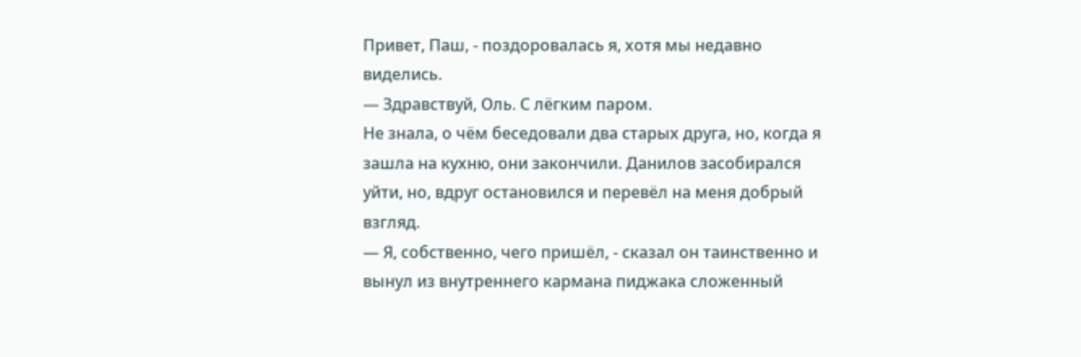Привет, Паш, - поздоровалась я, хотя мы недавно виделись.
— Здравствуй, Оль. С лёгким паром.
Не знала, о чём беседовали два старых друга, но, когда я зашла на кухню, они закончили. Данилов засобирался уйти, но, вдруг остановился и перевёл на меня добрый взгляд.
— Я, собственно, чего пришёл, - сказал он таинственно и вынул из внутреннего кармана пиджака сложенный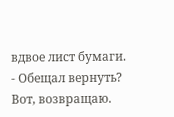вдвое лист бумаги. - Обещал вернуть? Вот, возвращаю.